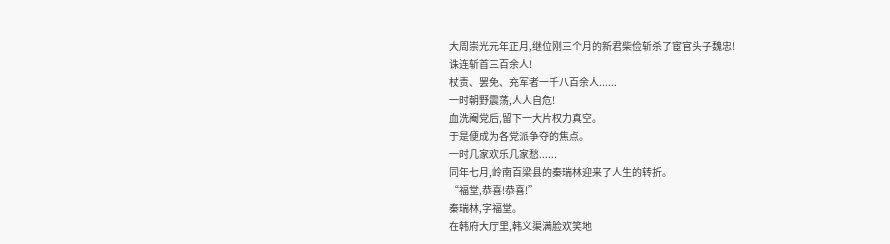大周崇光元年正月,继位刚三个月的新君柴俭斩杀了宦官头子魏忠!
诛连斩首三百余人!
杖责、罢免、充军者一千八百余人......
一时朝野震荡,人人自危!
血洗阉党后,留下一大片权力真空。
于是便成为各党派争夺的焦点。
一时几家欢乐几家愁......
同年七月,岭南百梁县的秦瑞林迎来了人生的转折。
“福堂,恭喜!恭喜!”
秦瑞林,字福堂。
在韩府大厅里,韩义渠满脸欢笑地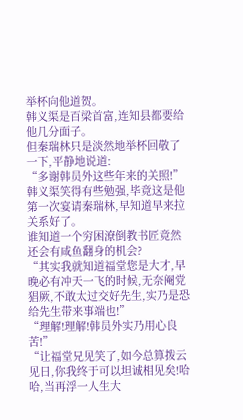举杯向他道贺。
韩义渠是百梁首富,连知县都要给他几分面子。
但秦瑞林只是淡然地举杯回敬了一下,平静地说道:
“多谢韩员外这些年来的关照!”
韩义渠笑得有些勉强,毕竟这是他第一次宴请秦瑞林,早知道早来拉关系好了。
谁知道一个穷困潦倒教书匠竟然还会有咸鱼翻身的机会?
“其实我就知道福堂您是大才,早晚必有冲天一飞的时候,无奈阉党猖厥,不敢太过交好先生,实乃是恐给先生带来事端也!”
“理解!理解!韩员外实乃用心良苦!”
“让福堂兄见笑了,如今总算拨云见日,你我终于可以坦诚相见矣!哈哈,当再浮一人生大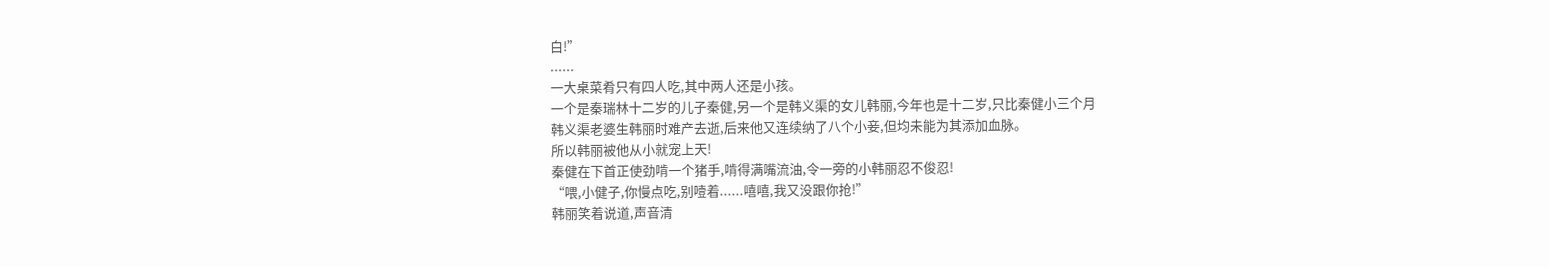白!”
......
一大桌菜肴只有四人吃,其中两人还是小孩。
一个是秦瑞林十二岁的儿子秦健,另一个是韩义渠的女儿韩丽,今年也是十二岁,只比秦健小三个月
韩义渠老婆生韩丽时难产去逝,后来他又连续纳了八个小妾,但均未能为其添加血脉。
所以韩丽被他从小就宠上天!
秦健在下首正使劲啃一个猪手,啃得满嘴流油,令一旁的小韩丽忍不俊忍!
“喂,小健子,你慢点吃,别噎着......嘻嘻,我又没跟你抢!”
韩丽笑着说道,声音清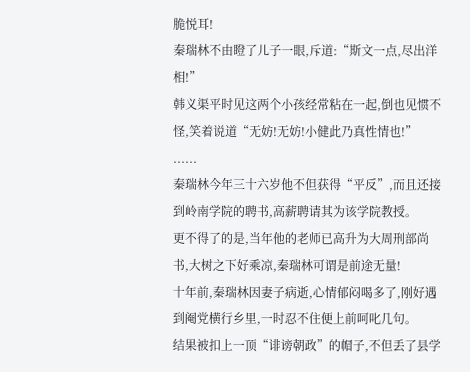脆悦耳!
秦瑞林不由瞪了儿子一眼,斥道:“斯文一点,尽出洋相!”
韩义渠平时见这两个小孩经常粘在一起,倒也见惯不怪,笑着说道“无妨!无妨!小健此乃真性情也!”
......
秦瑞林今年三十六岁他不但获得“平反”,而且还接到岭南学院的聘书,高薪聘请其为该学院教授。
更不得了的是,当年他的老师已高升为大周刑部尚书,大树之下好乘凉,秦瑞林可谓是前途无量!
十年前,秦瑞林因妻子病逝,心情郁闷喝多了,刚好遇到阉党横行乡里,一时忍不住便上前呵叱几句。
结果被扣上一顶“诽谤朝政”的帽子,不但丢了县学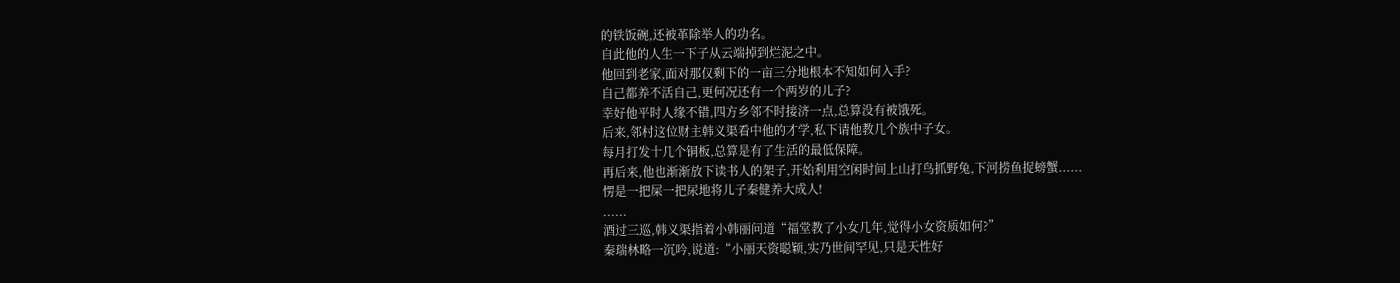的铁饭碗,还被革除举人的功名。
自此他的人生一下子从云端掉到烂泥之中。
他回到老家,面对那仅剩下的一亩三分地根本不知如何入手?
自己都养不活自己,更何况还有一个两岁的儿子?
幸好他平时人缘不错,四方乡邻不时接济一点,总算没有被饿死。
后来,邻村这位财主韩义渠看中他的才学,私下请他教几个族中子女。
每月打发十几个铜板,总算是有了生活的最低保障。
再后来,他也渐渐放下读书人的架子,开始利用空闲时间上山打鸟抓野兔,下河捞鱼捉螃蟹......
愣是一把屎一把尿地将儿子秦健养大成人!
......
酒过三巡,韩义渠指着小韩丽问道“福堂教了小女几年,觉得小女资质如何?”
秦瑞林略一沉吟,说道:“小丽天资聪颖,实乃世间罕见,只是天性好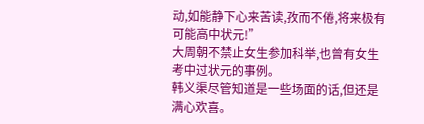动,如能静下心来苦读,孜而不倦,将来极有可能高中状元!”
大周朝不禁止女生参加科举,也曾有女生考中过状元的事例。
韩义渠尽管知道是一些场面的话,但还是满心欢喜。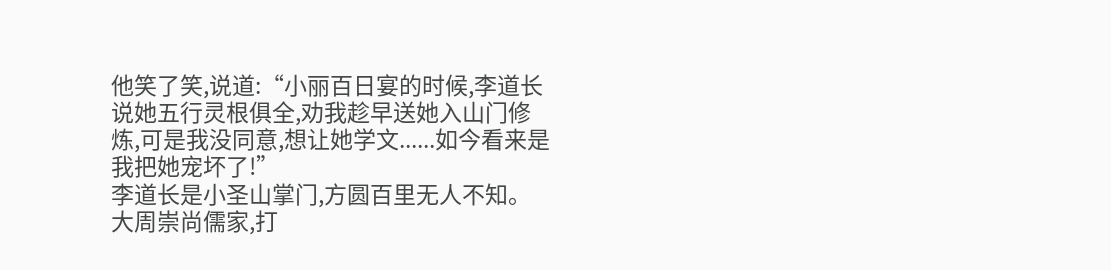他笑了笑,说道:“小丽百日宴的时候,李道长说她五行灵根俱全,劝我趁早送她入山门修炼,可是我没同意,想让她学文......如今看来是我把她宠坏了!”
李道长是小圣山掌门,方圆百里无人不知。
大周崇尚儒家,打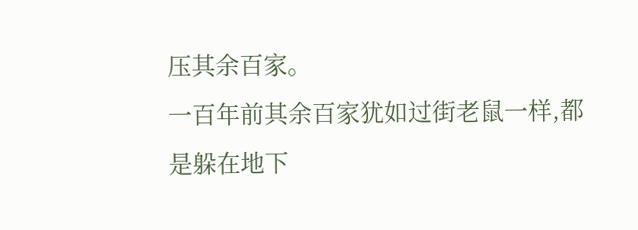压其余百家。
一百年前其余百家犹如过街老鼠一样,都是躲在地下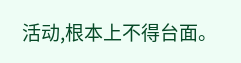活动,根本上不得台面。